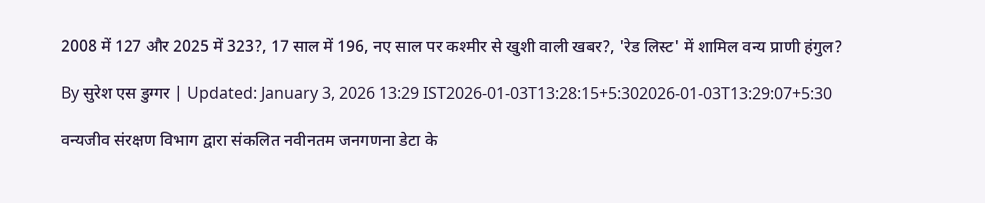2008 में 127 और 2025 में 323?, 17 साल में 196, नए साल पर कश्‍मीर से खुशी वाली खबर?, 'रेड लिस्ट' में शामिल वन्य प्राणी हंगुल?

By सुरेश एस डुग्गर | Updated: January 3, 2026 13:29 IST2026-01-03T13:28:15+5:302026-01-03T13:29:07+5:30

वन्यजीव संरक्षण विभाग द्वारा संकलित नवीनतम जनगणना डेटा के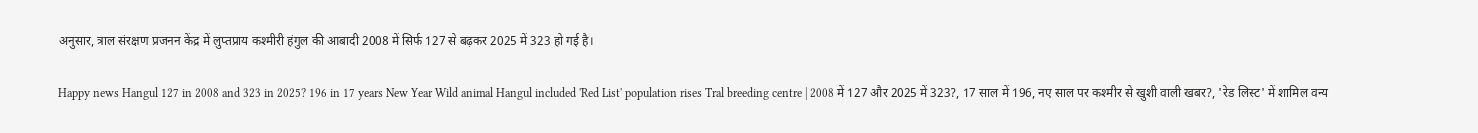अनुसार, त्राल संरक्षण प्रजनन केंद्र में लुप्तप्राय कश्मीरी हंगुल की आबादी 2008 में सिर्फ 127 से बढ़कर 2025 में 323 हो गई है।

Happy news Hangul 127 in 2008 and 323 in 2025? 196 in 17 years New Year Wild animal Hangul included 'Red List' population rises Tral breeding centre | 2008 में 127 और 2025 में 323?, 17 साल में 196, नए साल पर कश्‍मीर से खुशी वाली खबर?, 'रेड लिस्ट' में शामिल वन्य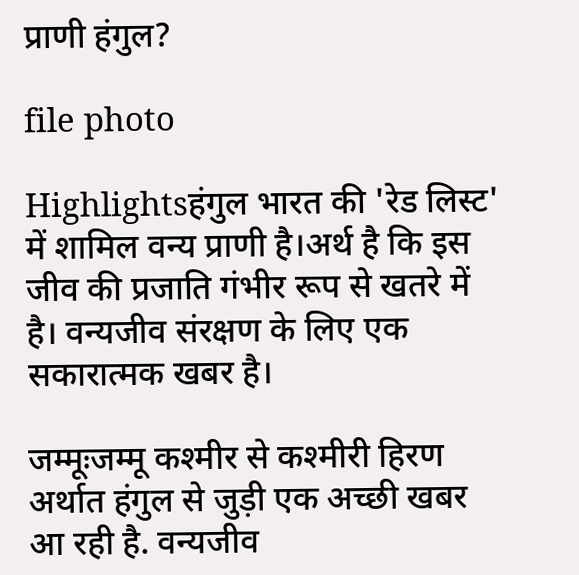प्राणी हंगुल?

file photo

Highlightsहंगुल भारत की 'रेड लिस्ट' में शामिल वन्य प्राणी है।अर्थ है कि इस जीव की प्रजाति गंभीर रूप से खतरे में है। वन्यजीव संरक्षण के लिए एक सकारात्मक खबर है।

जम्‍मूःजम्मू कश्मीर से कश्मीरी हिरण अर्थात हंगुल से जुड़ी एक अच्छी खबर आ रही है. वन्यजीव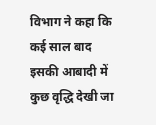विभाग ने कहा कि कई साल बाद इसकी आबादी में कुछ वृद्धि देखी जा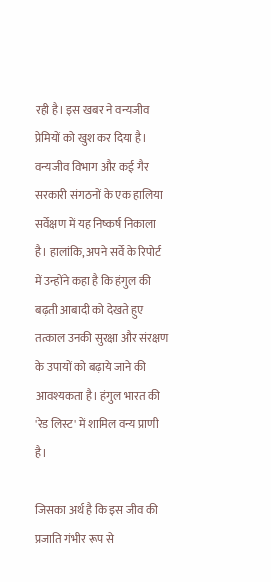रही है। इस खबर ने वन्यजीव प्रेमियों को खुश कर दिया है। वन्यजीव विभाग और कई गैर सरकारी संगठनों के एक हालिया सर्वेक्षण में यह निष्कर्ष निकाला है। हालांकि, अपने सर्वे के रिपोर्ट में उन्होंने कहा है कि हंगुल की बढ़ती आबादी को देखते हुए तत्काल उनकी सुरक्षा और संरक्षण के उपायों को बढ़ाये जाने की आवश्यकता है। हंगुल भारत की 'रेड लिस्ट' में शामिल वन्य प्राणी है।

जिसका अर्थ है कि इस जीव की प्रजाति गंभीर रूप से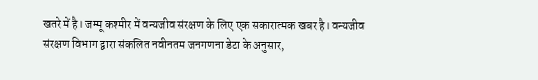खतरे में है। जम्मू कश्मीर में वन्यजीव संरक्षण के लिए एक सकारात्मक खबर है। वन्यजीव संरक्षण विभाग द्वारा संकलित नवीनतम जनगणना डेटा के अनुसार,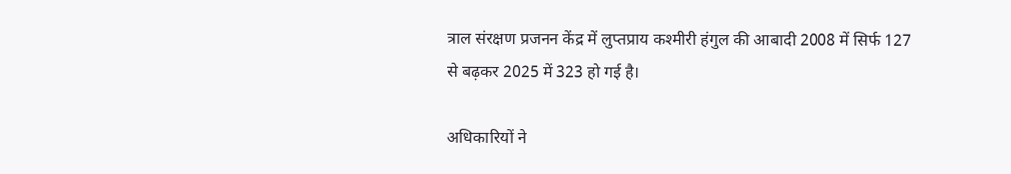त्राल संरक्षण प्रजनन केंद्र में लुप्तप्राय कश्मीरी हंगुल की आबादी 2008 में सिर्फ 127 से बढ़कर 2025 में 323 हो गई है।

अधिकारियों ने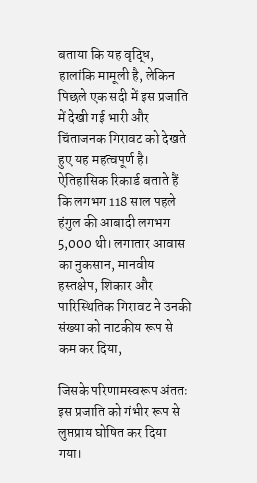बताया कि यह वृद्धि, हालांकि मामूली है, लेकिन पिछले एक सदी में इस प्रजाति में देखी गई भारी और चिंताजनक गिरावट को देखते हुए यह महत्वपूर्ण है। ऐतिहासिक रिकार्ड बताते हैं कि लगभग 118 साल पहले हंगुल की आबादी लगभग 5,000 थी। लगातार आवास का नुकसान, मानवीय हस्तक्षेप, शिकार और पारिस्थितिक गिरावट ने उनकी संख्या को नाटकीय रूप से कम कर दिया,

जिसके परिणामस्वरूप अंततः इस प्रजाति को गंभीर रूप से लुप्तप्राय घोषित कर दिया गया।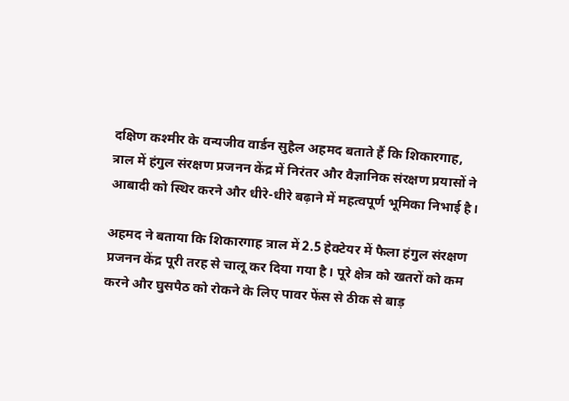दक्षिण कश्‍मीर के वन्यजीव वार्डन सुहैल अहमद बताते हैं कि शिकारगाह, त्राल में हंगुल संरक्षण प्रजनन केंद्र में निरंतर और वैज्ञानिक संरक्षण प्रयासों ने आबादी को स्थिर करने और धीरे-धीरे बढ़ाने में महत्वपूर्ण भूमिका निभाई है।

अहमद ने बताया कि शिकारगाह त्राल में 2.5 हेक्टेयर में फैला हंगुल संरक्षण प्रजनन केंद्र पूरी तरह से चालू कर दिया गया है। पूरे क्षेत्र को खतरों को कम करने और घुसपैठ को रोकने के लिए पावर फेंस से ठीक से बाड़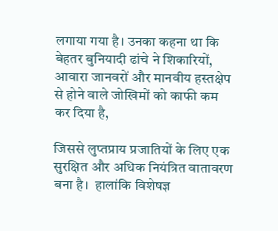लगाया गया है। उनका कहना था कि बेहतर बुनियादी ढांचे ने शिकारियों, आवारा जानवरों और मानवीय हस्तक्षेप से होने वाले जोखिमों को काफी कम कर दिया है,

जिससे लुप्तप्राय प्रजातियों के लिए एक सुरक्षित और अधिक नियंत्रित वातावरण बना है।  हालांकि विशेषज्ञ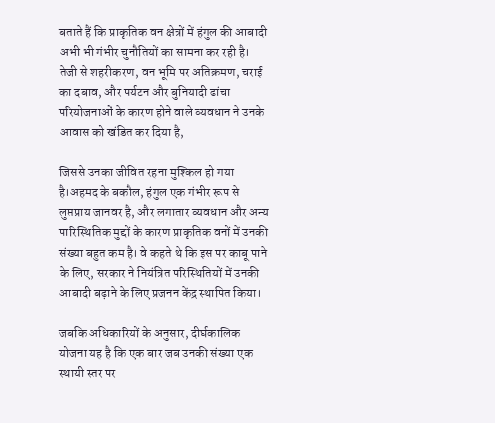बताते हैं कि प्राकृतिक वन क्षेत्रों में हंगुल की आबादी अभी भी गंभीर चुनौतियों का सामना कर रही है। तेजी से शहरीकरण, वन भूमि पर अतिक्रमण, चराई का दबाव, और पर्यटन और बुनियादी ढांचा परियोजनाओं के कारण होने वाले व्यवधान ने उनके आवास को खंडित कर दिया है,

जिससे उनका जीवित रहना मुश्किल हो गया है।अहमद के बकौल, हंगुल एक गंभीर रूप से लुप्तप्राय जानवर है, और लगातार व्यवधान और अन्य पारिस्थितिक मुद्दों के कारण प्राकृतिक वनों में उनकी संख्या बहुत कम है। वे कहते थे कि इस पर काबू पाने के लिए, सरकार ने नियंत्रित परिस्थितियों में उनकी आबादी बढ़ाने के लिए प्रजनन केंद्र स्थापित किया।

जबकि अधिकारियों के अनुसार, दीर्घकालिक योजना यह है कि एक बार जब उनकी संख्या एक स्थायी स्तर पर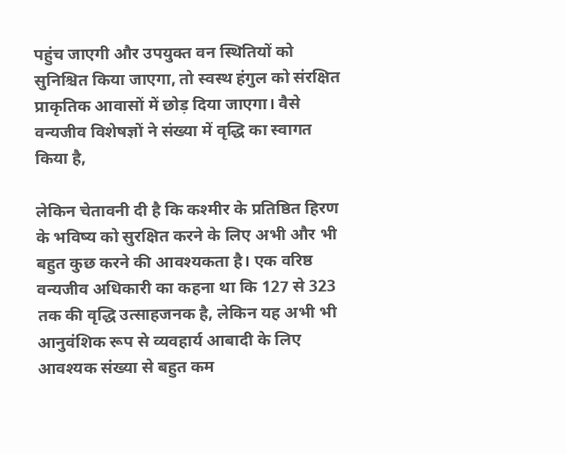पहुंच जाएगी और उपयुक्त वन स्थितियों को सुनिश्चित किया जाएगा, तो स्वस्थ हंगुल को संरक्षित प्राकृतिक आवासों में छोड़ दिया जाएगा। वैसे वन्यजीव विशेषज्ञों ने संख्या में वृद्धि का स्वागत किया है,

लेकिन चेतावनी दी है कि कश्मीर के प्रतिष्ठित हिरण के भविष्य को सुरक्षित करने के लिए अभी और भी बहुत कुछ करने की आवश्यकता है। एक वरिष्ठ वन्यजीव अधिकारी का कहना था कि 127 से 323 तक की वृद्धि उत्साहजनक है, लेकिन यह अभी भी आनुवंशिक रूप से व्यवहार्य आबादी के लिए आवश्यक संख्या से बहुत कम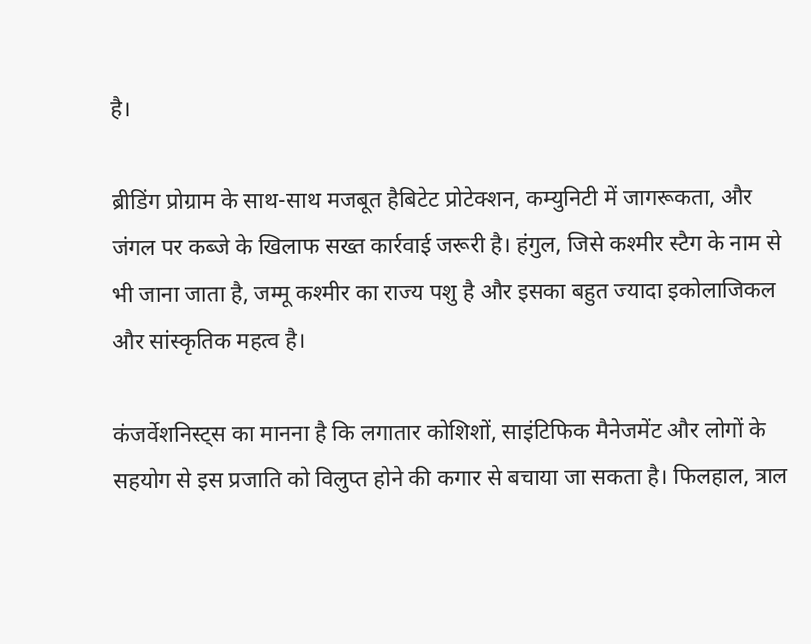है।

ब्रीडिंग प्रोग्राम के साथ-साथ मजबूत हैबिटेट प्रोटेक्शन, कम्युनिटी में जागरूकता, और जंगल पर कब्जे के खिलाफ सख्त कार्रवाई जरूरी है। हंगुल, जिसे कश्मीर स्टैग के नाम से भी जाना जाता है, जम्मू कश्मीर का राज्य पशु है और इसका बहुत ज्‍यादा इकोलाजिकल और सांस्कृतिक महत्व है।

कंजर्वेशनिस्ट्स का मानना है कि लगातार कोशिशों, साइंटिफिक मैनेजमेंट और लोगों के सहयोग से इस प्रजाति को विलुप्त होने की कगार से बचाया जा सकता है। फिलहाल, त्राल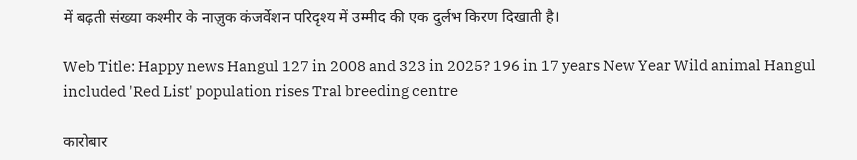में बढ़ती संख्या कश्मीर के नाज़ुक कंजर्वेशन परिदृश्य में उम्मीद की एक दुर्लभ किरण दिखाती है।

Web Title: Happy news Hangul 127 in 2008 and 323 in 2025? 196 in 17 years New Year Wild animal Hangul included 'Red List' population rises Tral breeding centre

कारोबार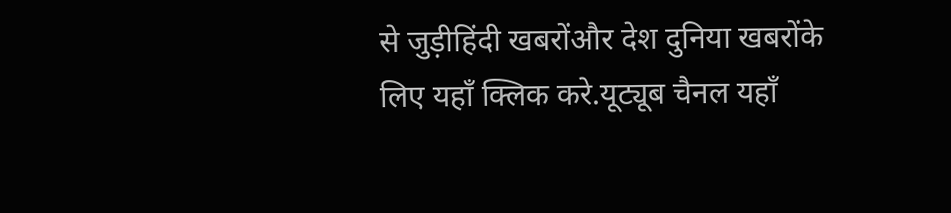से जुड़ीहिंदी खबरोंऔर देश दुनिया खबरोंके लिए यहाँ क्लिक करे.यूट्यूब चैनल यहाँ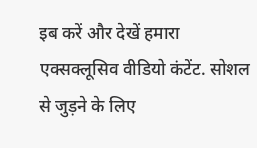इब करें और देखें हमारा एक्सक्लूसिव वीडियो कंटेंट. सोशल से जुड़ने के लिए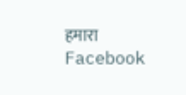हमारा Facebook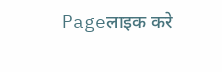Pageलाइक करे